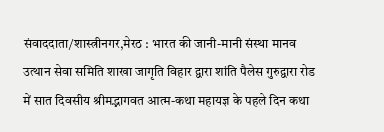संवाददाता/शास्त्रीनगर,मेरठ : भारत की जानी-मानी संस्था मानव उत्थान सेवा समिति शाखा जागृति विहार द्वारा शांति पैलेस गुरुद्वारा रोड में सात दिवसीय श्रीमद्भागवत आत्म-कथा महायज्ञ के पहले दिन कथा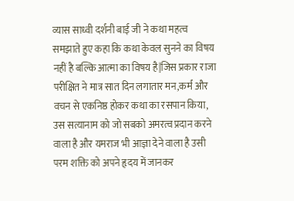व्यास साध्वी दर्शनी बाई जी ने कथा महत्व समझाते हुए कहा कि कथा केवल सुनने का विषय नहीं है बल्कि आत्मा का विषय है|जिस प्रकार राजा परीक्षित ने मात्र सात दिन लगातार मन,कर्म और वचन से एकनिष्ठ होकर कथा का रसपान किया, उस सत्यानाम को जो सबको अमरत्व प्रदान करने वाला है और यमराज भी आज्ञा देने वाला है उसी परम शक्ति को अपने हृदय में जानकर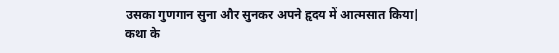उसका गुणगान सुना और सुनकर अपने हृदय में आत्मसात किया|
कथा के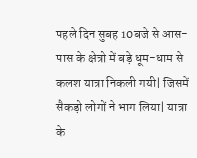पहले दिन सुबह 10बजे से आस-पास के क्षेत्रो में बड़े धूम-धाम से कलश यात्रा निकली गयी| जिसमें सैकड़ो लोगों ने भाग लिया| यात्रा के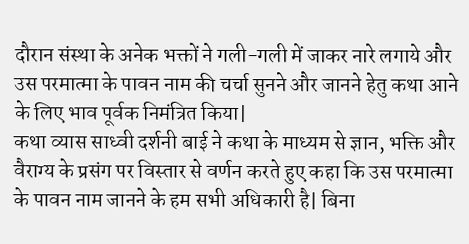दौरान संस्था के अनेक भक्तों ने गली-गली में जाकर नारे लगाये और उस परमात्मा के पावन नाम की चर्चा सुनने और जानने हेतु कथा आने के लिए भाव पूर्वक निमंत्रित किया|
कथा व्यास साध्वी दर्शनी बाई ने कथा के माध्यम से ज्ञान, भक्ति और वैराग्य के प्रसंग पर विस्तार से वर्णन करते हुए कहा कि उस परमात्मा के पावन नाम जानने के हम सभी अधिकारी है| बिना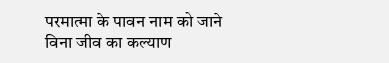परमात्मा के पावन नाम को जाने विना जीव का कल्याण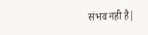संभव नही है|